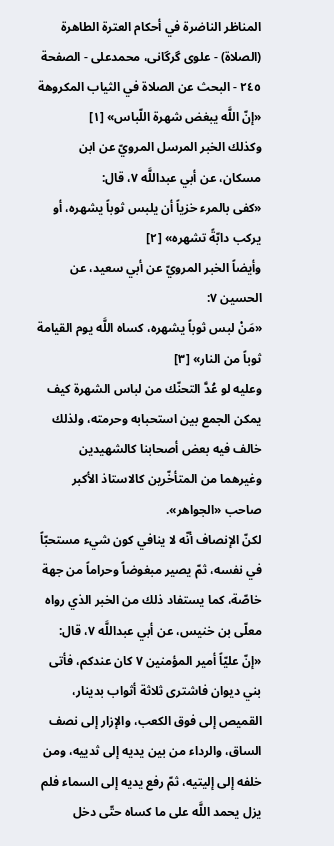المناظر الناضرة في أحکام العترة الطاهرة (الصلاة) - علوی گرگانی، محمدعلی - الصفحة ٢٤٥ - البحث عن الصلاة في الثياب المكروهة
«إنّ اللَّه يبغض شهرة اللّباس» [١]
وكذلك الخبر المرسل المرويّ عن ابن مسكان، عن أبي عبداللَّه ٧، قال:
«كفى بالمرء خزياً أن يلبس ثوباً يشهره، أو يركب دابّةً تشهره» [٢]
وأيضاً الخبر المرويّ عن أبي سعيد، عن الحسين ٧:
«مَنْ لبس ثوباً يشهره، كساه اللَّه يوم القيامة ثوباً من النار» [٣]
وعليه لو عُدَّ التحنّك من لباس الشهرة كيف يمكن الجمع بين استحبابه وحرمته، ولذلك خالف فيه بعض أصحابنا كالشهيدين وغيرهما من المتأخّرين كالاستاذ الأكبر صاحب «الجواهر».
لكنّ الإنصاف أنّه لا ينافي كون شيء مستحبّاً في نفسه، ثمّ يصير مبغوضاً وحراماً من جهة خاصّة، كما يستفاد ذلك من الخبر الذي رواه معلّى بن خنيس، عن أبي عبداللَّه ٧، قال:
«إنّ عليّاً أمير المؤمنين ٧ كان عندكم، فأتى بني ديوان فاشترى ثلاثة أثواب بدينار، القميص إلى فوق الكعب، والإزار إلى نصف الساق، والرداء من بين يديه إلى ثدييه، ومن خلفه إلى إليتيه، ثمّ رفع يديه إلى السماء فلم يزل يحمد اللَّه على ما كساه حتّى دخل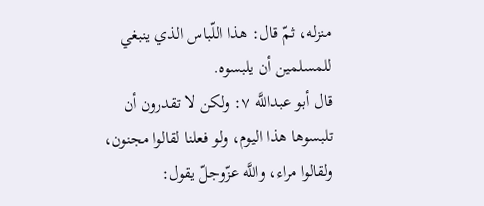منزله، ثمّ قال: هذا اللّباس الذي ينبغي للمسلمين أن يلبسوه.
قال أبو عبداللَّه ٧: ولكن لا تقدرون أن تلبسوها هذا اليوم، ولو فعلنا لقالوا مجنون، ولقالوا مراء، واللَّه عزّوجلّ يقول: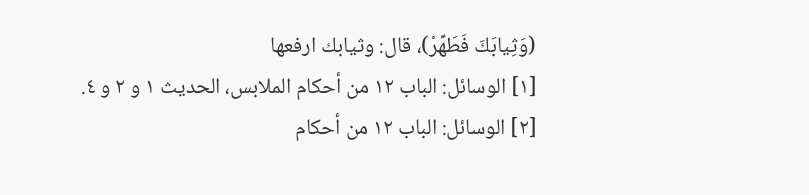(وَثِيابَكَ فَطَهِّرْ)، قال: وثيابك ارفعها
[١] الوسائل: الباب ١٢ من أحكام الملابس، الحديث ١ و ٢ و ٤.
[٢] الوسائل: الباب ١٢ من أحكام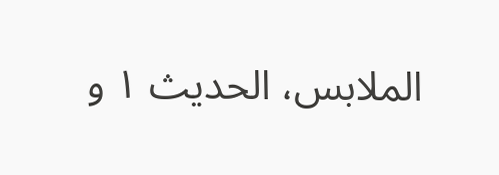الملابس، الحديث ١ و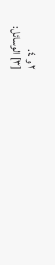٢ و ٤.
[٣] الوسائل: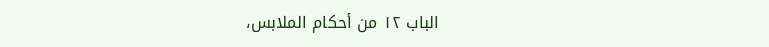الباب ١٢ من أحكام الملابس،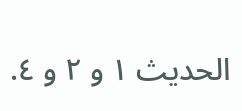الحديث ١ و ٢ و ٤.